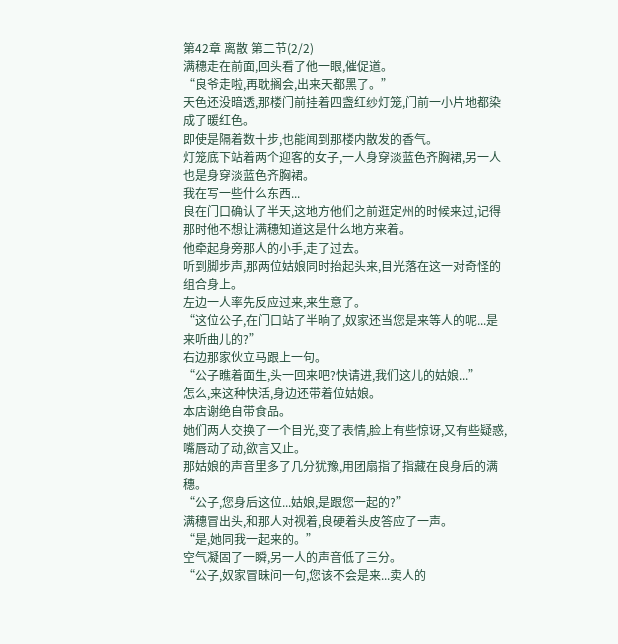第42章 离散 第二节(2/2)
满穗走在前面,回头看了他一眼,催促道。
“良爷走啦,再耽搁会,出来天都黑了。”
天色还没暗透,那楼门前挂着四盏红纱灯笼,门前一小片地都染成了暖红色。
即使是隔着数十步,也能闻到那楼内散发的香气。
灯笼底下站着两个迎客的女子,一人身穿淡蓝色齐胸裙,另一人也是身穿淡蓝色齐胸裙。
我在写一些什么东西...
良在门口确认了半天,这地方他们之前逛定州的时候来过,记得那时他不想让满穗知道这是什么地方来着。
他牵起身旁那人的小手,走了过去。
听到脚步声,那两位姑娘同时抬起头来,目光落在这一对奇怪的组合身上。
左边一人率先反应过来,来生意了。
“这位公子,在门口站了半晌了,奴家还当您是来等人的呢...是来听曲儿的?”
右边那家伙立马跟上一句。
“公子瞧着面生,头一回来吧?快请进,我们这儿的姑娘...”
怎么,来这种快活,身边还带着位姑娘。
本店谢绝自带食品。
她们两人交换了一个目光,变了表情,脸上有些惊讶,又有些疑惑,嘴唇动了动,欲言又止。
那姑娘的声音里多了几分犹豫,用团扇指了指藏在良身后的满穗。
“公子,您身后这位...姑娘,是跟您一起的?”
满穗冒出头,和那人对视着,良硬着头皮答应了一声。
“是,她同我一起来的。”
空气凝固了一瞬,另一人的声音低了三分。
“公子,奴家冒昧问一句,您该不会是来...卖人的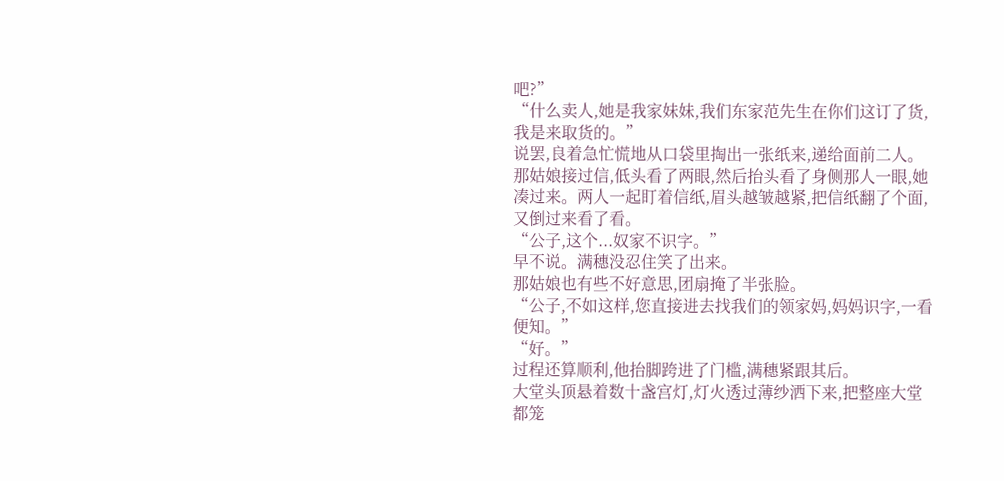吧?”
“什么卖人,她是我家妹妹,我们东家范先生在你们这订了货,我是来取货的。”
说罢,良着急忙慌地从口袋里掏出一张纸来,递给面前二人。
那姑娘接过信,低头看了两眼,然后抬头看了身侧那人一眼,她凑过来。两人一起盯着信纸,眉头越皱越紧,把信纸翻了个面,又倒过来看了看。
“公子,这个...奴家不识字。”
早不说。满穗没忍住笑了出来。
那姑娘也有些不好意思,团扇掩了半张脸。
“公子,不如这样,您直接进去找我们的领家妈,妈妈识字,一看便知。”
“好。”
过程还算顺利,他抬脚跨进了门槛,满穗紧跟其后。
大堂头顶悬着数十盏宫灯,灯火透过薄纱洒下来,把整座大堂都笼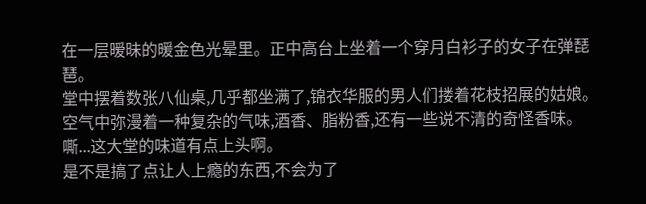在一层暧昧的暖金色光晕里。正中高台上坐着一个穿月白衫子的女子在弹琵琶。
堂中摆着数张八仙桌,几乎都坐满了,锦衣华服的男人们搂着花枝招展的姑娘。
空气中弥漫着一种复杂的气味,酒香、脂粉香,还有一些说不清的奇怪香味。
嘶...这大堂的味道有点上头啊。
是不是搞了点让人上瘾的东西,不会为了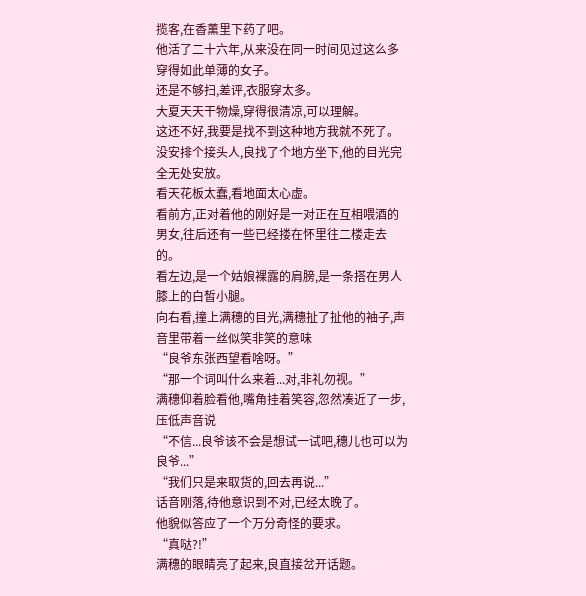揽客,在香薰里下药了吧。
他活了二十六年,从来没在同一时间见过这么多穿得如此单薄的女子。
还是不够扫,差评,衣服穿太多。
大夏天天干物燥,穿得很清凉,可以理解。
这还不好,我要是找不到这种地方我就不死了。
没安排个接头人,良找了个地方坐下,他的目光完全无处安放。
看天花板太蠢,看地面太心虚。
看前方,正对着他的刚好是一对正在互相喂酒的男女,往后还有一些已经搂在怀里往二楼走去的。
看左边,是一个姑娘裸露的肩膀,是一条搭在男人膝上的白皙小腿。
向右看,撞上满穗的目光,满穗扯了扯他的袖子,声音里带着一丝似笑非笑的意味
“良爷东张西望看啥呀。”
“那一个词叫什么来着...对,非礼勿视。”
满穗仰着脸看他,嘴角挂着笑容,忽然凑近了一步,压低声音说
“不信...良爷该不会是想试一试吧,穗儿也可以为良爷...”
“我们只是来取货的,回去再说...”
话音刚落,待他意识到不对,已经太晚了。
他貌似答应了一个万分奇怪的要求。
“真哒?!”
满穗的眼睛亮了起来,良直接岔开话题。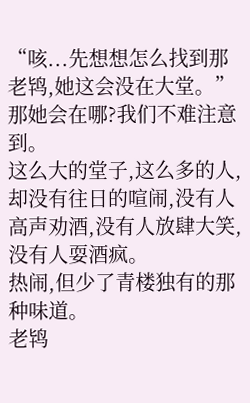“咳...先想想怎么找到那老鸨,她这会没在大堂。”
那她会在哪?我们不难注意到。
这么大的堂子,这么多的人,却没有往日的喧闹,没有人高声劝酒,没有人放肆大笑,没有人耍酒疯。
热闹,但少了青楼独有的那种味道。
老鸨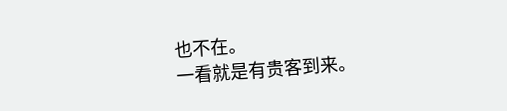也不在。
一看就是有贵客到来。